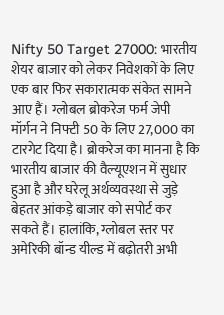Nifty 50 Target 27000: भारतीय शेयर बाजार को लेकर निवेशकों के लिए एक बार फिर सकारात्मक संकेत सामने आए हैं। ग्लोबल ब्रोकरेज फर्म जेपी मॉर्गन ने निफ्टी 50 के लिए 27,000 का टारगेट दिया है। ब्रोकरेज का मानना है कि भारतीय बाजार की वैल्यूएशन में सुधार हुआ है और घरेलू अर्थव्यवस्था से जुड़े बेहतर आंकड़े बाजार को सपोर्ट कर सकते हैं। हालांकि, ग्लोबल स्तर पर अमेरिकी बॉन्ड यील्ड में बढ़ोतरी अभी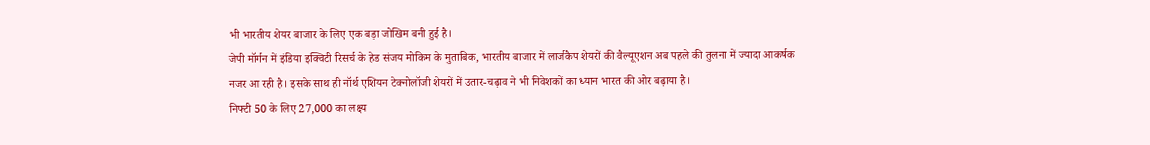भी भारतीय शेयर बाजार के लिए एक बड़ा जोखिम बनी हुई है।
जेपी मॉर्गन में इंडिया इक्विटी रिसर्च के हेड संजय मोकिम के मुताबिक, भारतीय बाजार में लार्जकैप शेयरों की वैल्यूएशन अब पहले की तुलना में ज्यादा आकर्षक नजर आ रही है। इसके साथ ही नॉर्थ एशियन टेक्नोलॉजी शेयरों में उतार-चढ़ाव ने भी निवेशकों का ध्यान भारत की ओर बढ़ाया है।
निफ्टी 50 के लिए 27,000 का लक्ष्य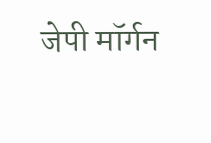जेपी मॉर्गन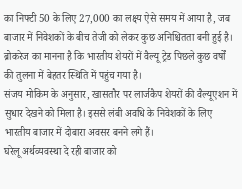का निफ्टी 50 के लिए 27,000 का लक्ष्य ऐसे समय में आया है, जब बाजार में निवेशकों के बीच तेजी को लेकर कुछ अनिश्चितता बनी हुई है। ब्रोकरेज का मानना है कि भारतीय शेयरों में वैल्यू ट्रेड पिछले कुछ वर्षों की तुलना में बेहतर स्थिति में पहुंच गया है।
संजय मोकिम के अनुसार, खासतौर पर लार्जकैप शेयरों की वैल्यूएशन में सुधार देखने को मिला है। इससे लंबी अवधि के निवेशकों के लिए भारतीय बाजार में दोबारा अवसर बनने लगे हैं।
घरेलू अर्थव्यवस्था दे रही बाजार को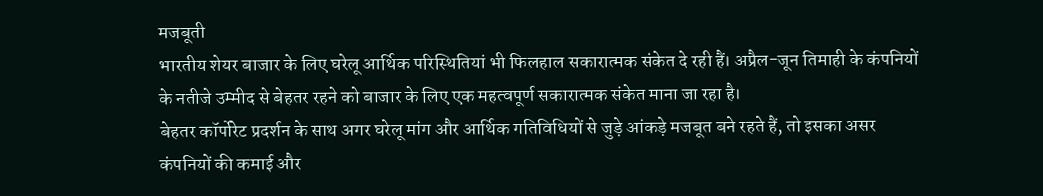मजबूती
भारतीय शेयर बाजार के लिए घरेलू आर्थिक परिस्थितियां भी फिलहाल सकारात्मक संकेत दे रही हैं। अप्रैल-जून तिमाही के कंपनियों के नतीजे उम्मीद से बेहतर रहने को बाजार के लिए एक महत्वपूर्ण सकारात्मक संकेत माना जा रहा है।
बेहतर कॉर्पोरेट प्रदर्शन के साथ अगर घरेलू मांग और आर्थिक गतिविधियों से जुड़े आंकड़े मजबूत बने रहते हैं, तो इसका असर कंपनियों की कमाई और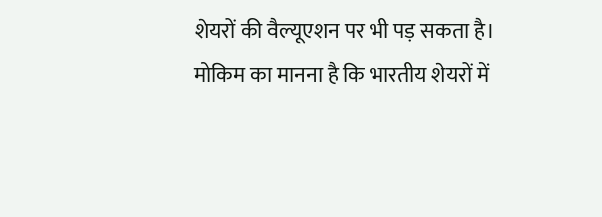शेयरों की वैल्यूएशन पर भी पड़ सकता है।
मोकिम का मानना है कि भारतीय शेयरों में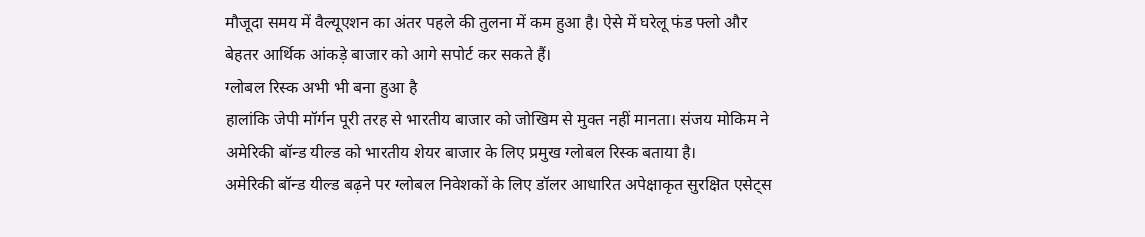मौजूदा समय में वैल्यूएशन का अंतर पहले की तुलना में कम हुआ है। ऐसे में घरेलू फंड फ्लो और बेहतर आर्थिक आंकड़े बाजार को आगे सपोर्ट कर सकते हैं।
ग्लोबल रिस्क अभी भी बना हुआ है
हालांकि जेपी मॉर्गन पूरी तरह से भारतीय बाजार को जोखिम से मुक्त नहीं मानता। संजय मोकिम ने अमेरिकी बॉन्ड यील्ड को भारतीय शेयर बाजार के लिए प्रमुख ग्लोबल रिस्क बताया है।
अमेरिकी बॉन्ड यील्ड बढ़ने पर ग्लोबल निवेशकों के लिए डॉलर आधारित अपेक्षाकृत सुरक्षित एसेट्स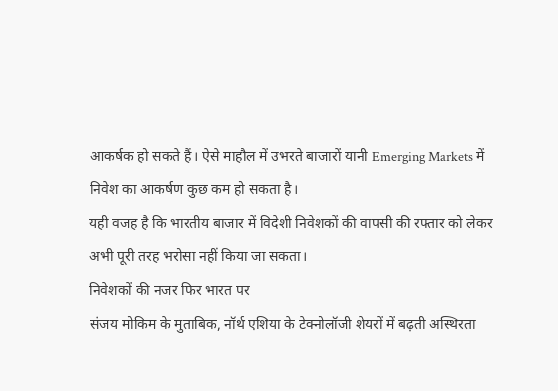आकर्षक हो सकते हैं। ऐसे माहौल में उभरते बाजारों यानी Emerging Markets में निवेश का आकर्षण कुछ कम हो सकता है।
यही वजह है कि भारतीय बाजार में विदेशी निवेशकों की वापसी की रफ्तार को लेकर अभी पूरी तरह भरोसा नहीं किया जा सकता।
निवेशकों की नजर फिर भारत पर
संजय मोकिम के मुताबिक, नॉर्थ एशिया के टेक्नोलॉजी शेयरों में बढ़ती अस्थिरता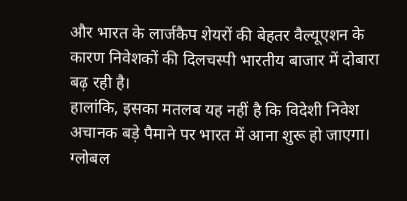और भारत के लार्जकैप शेयरों की बेहतर वैल्यूएशन के कारण निवेशकों की दिलचस्पी भारतीय बाजार में दोबारा बढ़ रही है।
हालांकि, इसका मतलब यह नहीं है कि विदेशी निवेश अचानक बड़े पैमाने पर भारत में आना शुरू हो जाएगा। ग्लोबल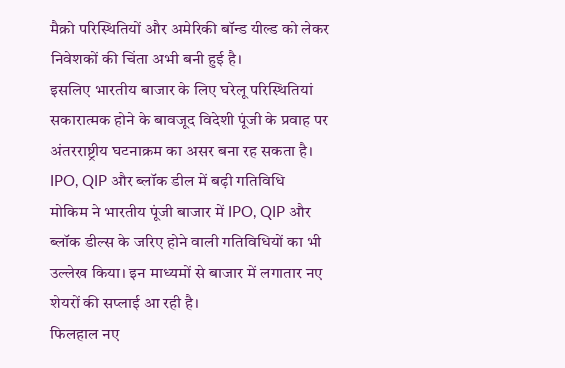मैक्रो परिस्थितियों और अमेरिकी बॉन्ड यील्ड को लेकर निवेशकों की चिंता अभी बनी हुई है।
इसलिए भारतीय बाजार के लिए घरेलू परिस्थितियां सकारात्मक होने के बावजूद विदेशी पूंजी के प्रवाह पर अंतरराष्ट्रीय घटनाक्रम का असर बना रह सकता है।
IPO, QIP और ब्लॉक डील में बढ़ी गतिविधि
मोकिम ने भारतीय पूंजी बाजार में IPO, QIP और ब्लॉक डील्स के जरिए होने वाली गतिविधियों का भी उल्लेख किया। इन माध्यमों से बाजार में लगातार नए शेयरों की सप्लाई आ रही है।
फिलहाल नए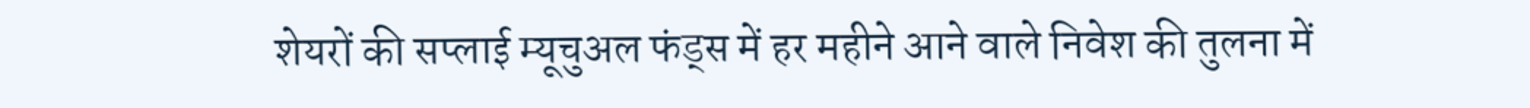शेयरों की सप्लाई म्यूचुअल फंड्स में हर महीने आने वाले निवेश की तुलना में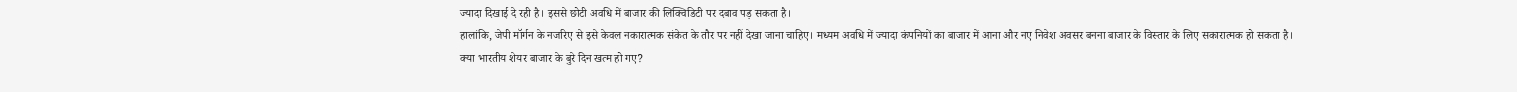ज्यादा दिखाई दे रही है। इससे छोटी अवधि में बाजार की लिक्विडिटी पर दबाव पड़ सकता है।
हालांकि, जेपी मॉर्गन के नजरिए से इसे केवल नकारात्मक संकेत के तौर पर नहीं देखा जाना चाहिए। मध्यम अवधि में ज्यादा कंपनियों का बाजार में आना और नए निवेश अवसर बनना बाजार के विस्तार के लिए सकारात्मक हो सकता है।
क्या भारतीय शेयर बाजार के बुरे दिन खत्म हो गए?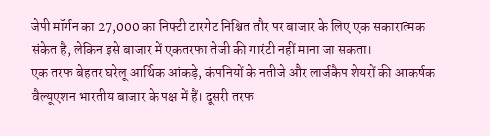जेपी मॉर्गन का 27,000 का निफ्टी टारगेट निश्चित तौर पर बाजार के लिए एक सकारात्मक संकेत है, लेकिन इसे बाजार में एकतरफा तेजी की गारंटी नहीं माना जा सकता।
एक तरफ बेहतर घरेलू आर्थिक आंकड़े, कंपनियों के नतीजे और लार्जकैप शेयरों की आकर्षक वैल्यूएशन भारतीय बाजार के पक्ष में हैं। दूसरी तरफ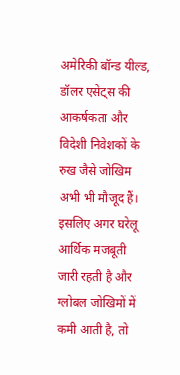अमेरिकी बॉन्ड यील्ड, डॉलर एसेट्स की आकर्षकता और विदेशी निवेशकों के रुख जैसे जोखिम अभी भी मौजूद हैं।
इसलिए अगर घरेलू आर्थिक मजबूती जारी रहती है और ग्लोबल जोखिमों में कमी आती है, तो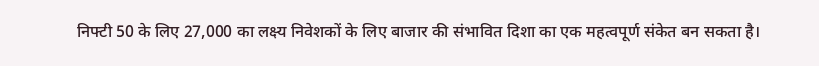निफ्टी 50 के लिए 27,000 का लक्ष्य निवेशकों के लिए बाजार की संभावित दिशा का एक महत्वपूर्ण संकेत बन सकता है।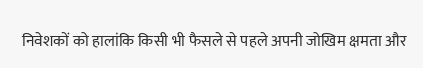निवेशकों को हालांकि किसी भी फैसले से पहले अपनी जोखिम क्षमता और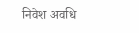निवेश अवधि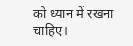को ध्यान में रखना चाहिए।